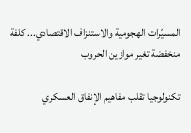المسيّرات الهجومية والاستنزاف الاقتصادي... كلفة منخفضة تغير موازين الحروب

تكنولوجيا تقلب مفاهيم الإنفاق العسكري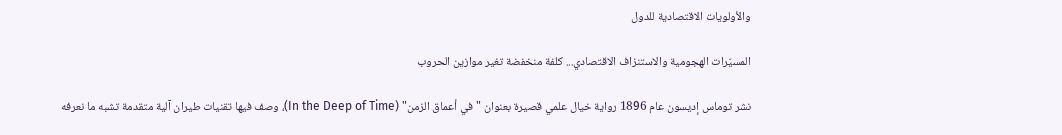والأولويات الاقتصادية للدول

المسيّرات الهجومية والاستنزاف الاقتصادي... كلفة منخفضة تغير موازين الحروب

نشر توماس إديسون عام 1896 رواية خيال علمي قصيرة بعنوان "في أعماق الزمن" (In the Deep of Time)، وصف فيها تقنيات طيران آلية متقدمة تشبه ما نعرفه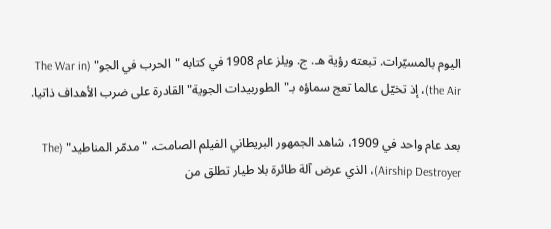اليوم بالمسيّرات. تبعته رؤية هـ. ج. ويلز عام 1908 في كتابه "الحرب في الجو" (The War in the Air)، إذ تخيّل عالما تعج سماؤه بـ"الطوربيدات الجوية" القادرة على ضرب الأهداف ذاتيا.

بعد عام واحد في 1909، شاهد الجمهور البريطاني الفيلم الصامت، "مدمّر المناطيد" (The Airship Destroyer)، الذي عرض آلة طائرة بلا طيار تطلق من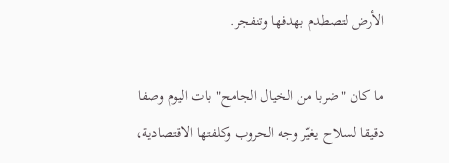الأرض لتصطدم بهدفها وتنفجر.

ما كان "ضربا من الخيال الجامح" بات اليوم وصفا دقيقا لسلاح يغيّر وجه الحروب وكلفتها الاقتصادية،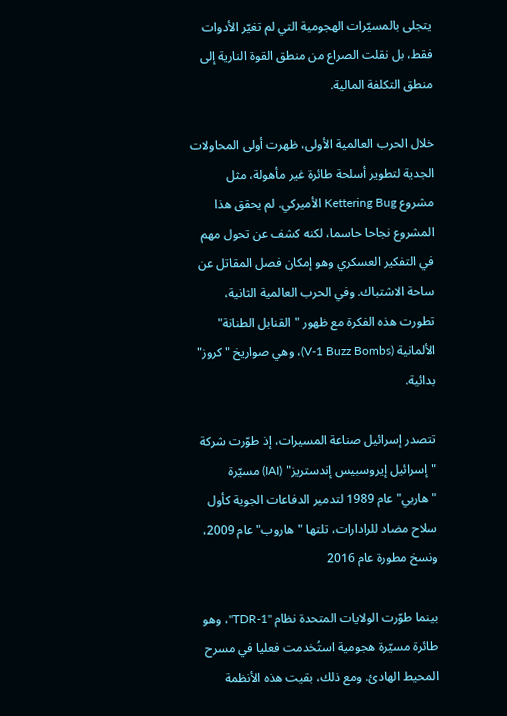يتجلى بالمسيّرات الهجومية التي لم تغيّر الأدوات فقط، بل نقلت الصراع من منطق القوة النارية إلى منطق التكلفة المالية.

خلال الحرب العالمية الأولى، ظهرت أولى المحاولات الجدية لتطوير أسلحة طائرة غير مأهولة، مثل مشروع Kettering Bug الأميركي. لم يحقق هذا المشروع نجاحا حاسما، لكنه كشف عن تحول مهم في التفكير العسكري وهو إمكان فصل المقاتل عن ساحة الاشتباك. وفي الحرب العالمية الثانية، تطورت هذه الفكرة مع ظهور "القنابل الطنانة" الألمانية (V-1 Buzz Bombs)، وهي صواريخ "كروز" بدائية.

تتصدر إسرائيل صناعة المسيرات، إذ طوّرت شركة "إسرائيل إيروسبيس إندستريز" (IAI) مسيّرة "هاربي" عام 1989 لتدمير الدفاعات الجوية كأول سلاح مضاد للرادارات، تلتها "هاروب" عام 2009، ونسخ مطورة عام 2016

بينما طوّرت الولايات المتحدة نظام "TDR-1"، وهو طائرة مسيّرة هجومية استُخدمت فعليا في مسرح المحيط الهادئ. ومع ذلك، بقيت هذه الأنظمة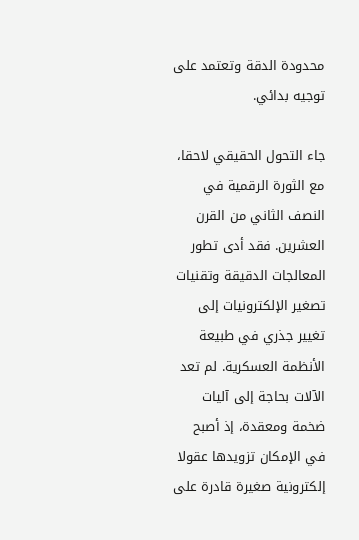محدودة الدقة وتعتمد على توجيه بدائي.

جاء التحول الحقيقي لاحقا، مع الثورة الرقمية في النصف الثاني من القرن العشرين. فقد أدى تطور المعالجات الدقيقة وتقنيات تصغير الإلكترونيات إلى تغيير جذري في طبيعة الأنظمة العسكرية. لم تعد الآلات بحاجة إلى آليات ضخمة ومعقدة، إذ أصبح في الإمكان تزويدها عقولا إلكترونية صغيرة قادرة على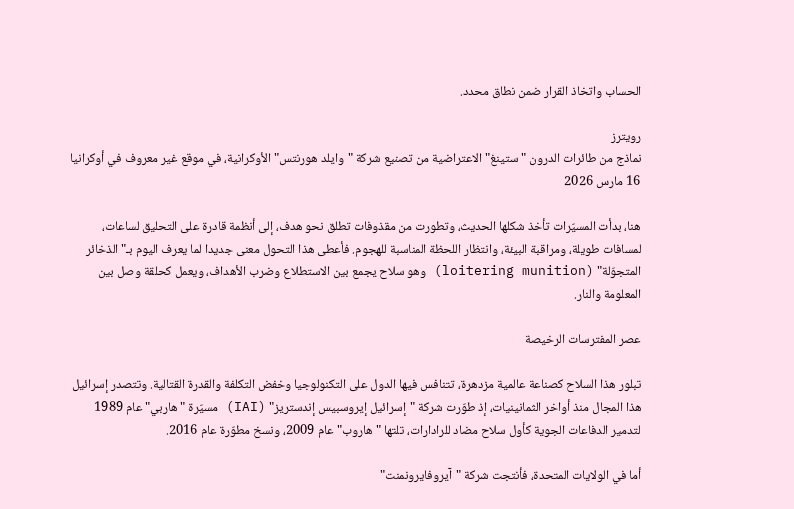الحساب واتخاذ القرار ضمن نطاق محدد.

رويترز
نماذج من طائرات الدرون "ستينغ" الاعتراضية من تصنيع شركة "وايلد هورنتس" الأوكرانية، في موقع غير معروف في أوكرانيا 16 مارس 2026

هنا، بدأت المسيّرات تأخذ شكلها الحديث، وتطورت من مقذوفات تطلق نحو هدف، إلى أنظمة قادرة على التحليق لساعات، لمسافات طويلة، ومراقبة البيئة، وانتظار اللحظة المناسبة للهجوم. فأعطى هذا التحول معنى جديدا لما يعرف اليوم بـ"الذخائر المتجوّلة" (loitering munition) وهو سلاح يجمع بين الاستطلاع وضرب الأهداف، ويعمل كحلقة وصل بين المعلومة والنار.

عصر المفترسات الرخيصة

تبلور هذا السلاح كصناعة عالمية مزدهرة، تتنافس فيها الدول على التكنولوجيا وخفض التكلفة والقدرة القتالية. وتتصدر إسرائيل هذا المجال منذ أواخر الثمانينيات، إذ طوّرت شركة "إسرائيل إيروسبيس إندستريز" (IAI) مسيّرة "هاربي" عام 1989 لتدمير الدفاعات الجوية كأول سلاح مضاد للرادارات، تلتها "هاروب" عام 2009، ونسخ مطوّرة عام 2016.

أما في الولايات المتحدة، فأنتجت شركة "آيروفايرونمنت"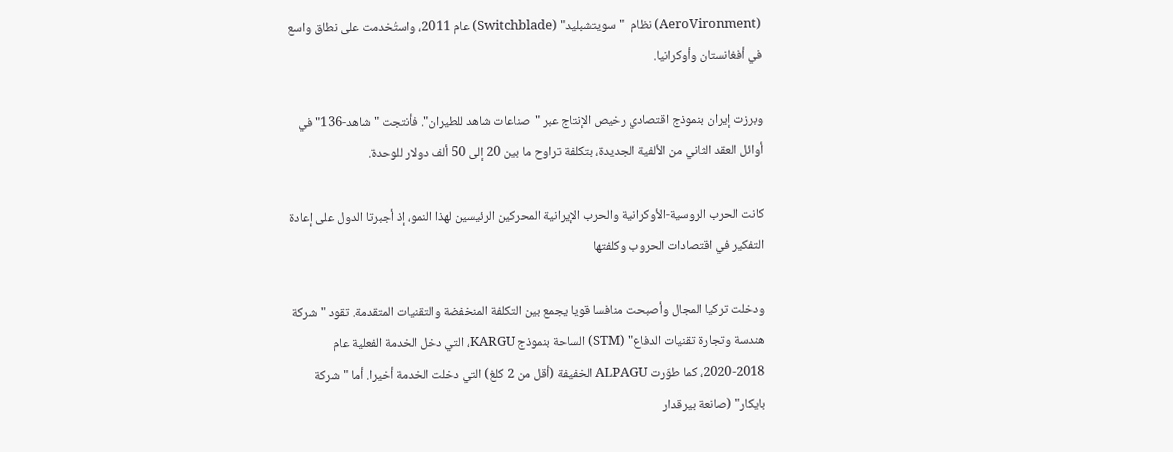(AeroVironment) نظام  "سويتشبليد" (Switchblade) عام 2011، واستُخدمت على نطاق واسع في أفغانستان وأوكرانيا.

وبرزت إيران بنموذج اقتصادي رخيص الإنتاج عبر "صناعات شاهد للطيران". فأنتجت "شاهد-136" في أوائل العقد الثاني من الألفية الجديدة، بتكلفة تراوح ما بين 20 إلى 50 ألف دولار للوحدة.

كانت الحرب الروسية-الأوكرانية والحرب الإيرانية المحركين الرئيسين لهذا النمو، إذ أجبرتا الدول على إعادة التفكير في اقتصادات الحروب وكلفتها

ودخلت تركيا المجال وأصبحت منافسا قويا يجمع بين التكلفة المنخفضة والتقنيات المتقدمة. تقود "شركة هندسة وتجارة تقنيات الدفاع" (STM) الساحة بنموذج KARGU، التي دخل الخدمة الفعلية عام 2018-2020، كما طوّرت ALPAGU الخفيفة (أقل من 2 كلغ) التي دخلت الخدمة أخيرا. أما "شركة بايكار" (صانعة بيرقدار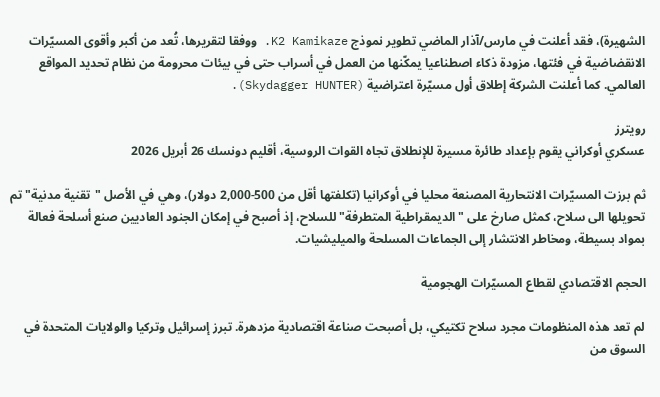الشهيرة)، فقد أعلنت في مارس/آذار الماضي تطوير نموذج K2 Kamikaze. ووفقا لتقريرها، تُعد من أكبر وأقوى المسيّرات الانقضاضية في فئتها، مزودة ذكاء اصطناعيا يمكّنها من العمل في أسراب حتى في بيئات محرومة من نظام تحديد المواقع العالمي. كما أعلنت الشركة إطلاق أول مسيّرة اعتراضية (Skydagger HUNTER).

رويترز
عسكري أوكراني يقوم بإعداد طائرة مسيرة للإنطلاق تجاه القوات الروسية، أقليم دونسك 26 أبريل 2026

ثم برزت المسيّرات الانتحارية المصنعة محليا في أوكرانيا (تكلفتها أقل من 500-2,000 دولار)، وهي في الأصل "تقنية مدنية" تم تحويلها الى سلاح، كمثل صارخ على "الديمقراطية المتطرفة" للسلاح، إذ أصبح في إمكان الجنود العاديين صنع أسلحة فعالة بمواد بسيطة، ومخاطر الانتشار إلى الجماعات المسلحة والميليشيات.

الحجم الاقتصادي لقطاع المسيّرات الهجومية

لم تعد هذه المنظومات مجرد سلاح تكتيكي، بل أصبحت صناعة اقتصادية مزدهرة. تبرز إسرائيل وتركيا والولايات المتحدة في السوق من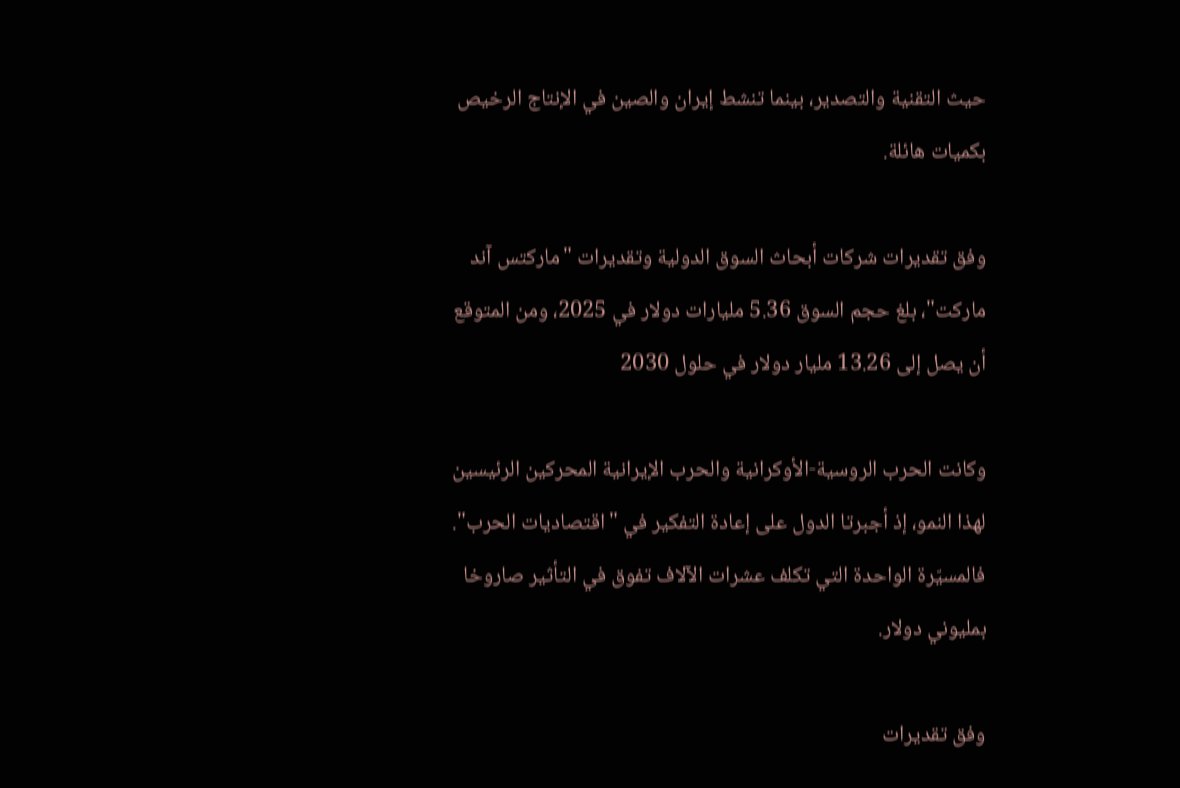حيث التقنية والتصدير، بينما تنشط إيران والصين في الإنتاج الرخيص بكميات هائلة.

وفق تقديرات شركات أبحاث السوق الدولية وتقديرات "ماركتس آند ماركت"، بلغ حجم السوق 5.36 مليارات دولار في 2025، ومن المتوقع أن يصل إلى 13.26 مليار دولار في حلول 2030

وكانت الحرب الروسية-الأوكرانية والحرب الإيرانية المحركين الرئيسين لهذا النمو، إذ أجبرتا الدول على إعادة التفكير في "اقتصاديات الحرب". فالمسيّرة الواحدة التي تكلف عشرات الآلاف تفوق في التأثير صاروخا بمليوني دولار.

وفق تقديرات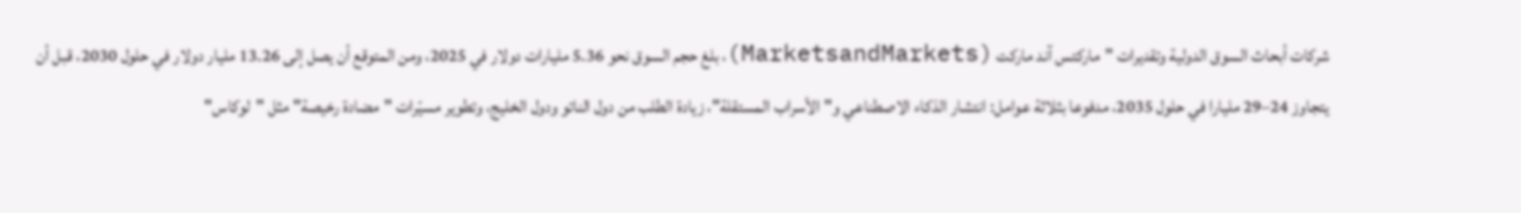شركات أبحاث السوق الدولية وتقديرات "ماركتس آند ماركت (MarketsandMarkets)، بلغ حجم السوق نحو 5.36 مليارات دولار في 2025، ومن المتوقع أن يصل إلى 13.26 مليار دولار في حلول 2030، قبل أن يتجاوز 24–29 مليارا في حلول 2035، مدفوعا بثلاثة عوامل: انتشار الذكاء الاصطناعي و"الأسراب المستقلة"، زيادة الطلب من دول الناتو ودول الخليج، وتطوير مسيّرات "مضادة رخيصة" مثل "لوكاس"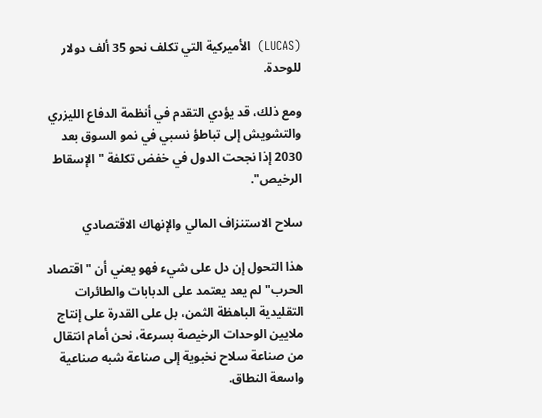(LUCAS)  الأميركية التي تكلف نحو 35 ألف دولار للوحدة.

ومع ذلك، قد يؤدي التقدم في أنظمة الدفاع الليزري والتشويش إلى تباطؤ نسبي في نمو السوق بعد 2030 إذا نجحت الدول في خفض تكلفة "الإسقاط الرخيص".

سلاح الاستنزاف المالي والإنهاك الاقتصادي

هذا التحول إن دل على شيء فهو يعني أن "اقتصاد الحرب" لم يعد يعتمد على الدبابات والطائرات التقليدية الباهظة الثمن، بل على القدرة على إنتاج ملايين الوحدات الرخيصة بسرعة، نحن أمام انتقال من صناعة سلاح نخبوية إلى صناعة شبه صناعية واسعة النطاق.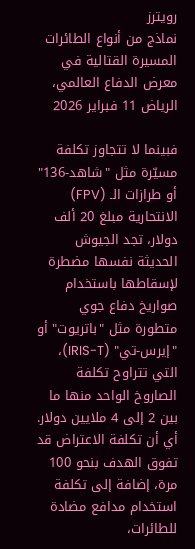رويترز
نماذج من أنواع الطائرات المسيرة القتالية في معرض الدفاع العالمي، الرياض 11 فبراير 2026

فبينما لا تتجاوز تكلفة مسيّرة مثل "شاهد-136" أو طرازات الـ (FPV) الانتحارية مبلغ 20 ألف دولار، تجد الجيوش الحديثة نفسها مضطرة لإسقاطها باستخدام صواريخ دفاع جوي متطورة مثل "باتريوت" أو "إيرس-تي" (IRIS-T)، التي تتراوح تكلفة الصاروخ الواحد منها ما بين 2 إلى 4 ملايين دولار. أي أن تكلفة الاعتراض قد تفوق الهدف بنحو 100 مرة، إضافة إلى تكلفة استخدام مدافع مضادة للطائرات،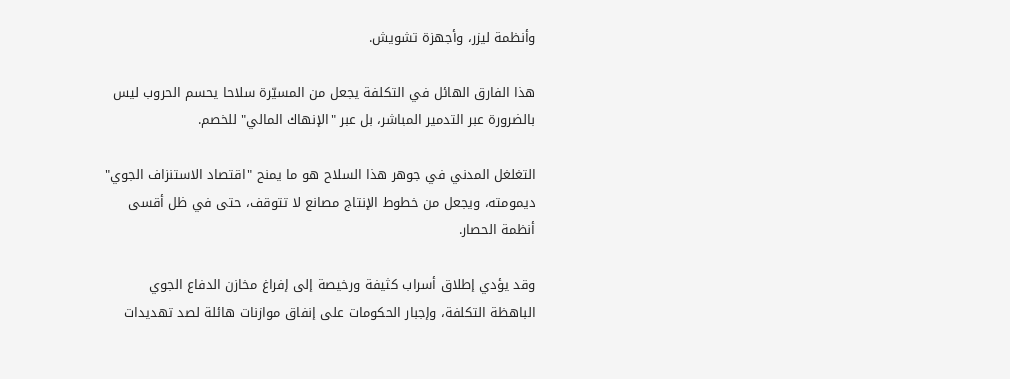وأنظمة ليزر، وأجهزة تشويش.

هذا الفارق الهائل في التكلفة يجعل من المسيّرة سلاحا يحسم الحروب ليس بالضرورة عبر التدمير المباشر، بل عبر "الإنهاك المالي" للخصم.

التغلغل المدني في جوهر هذا السلاح هو ما يمنح "اقتصاد الاستنزاف الجوي" ديمومته، ويجعل من خطوط الإنتاج مصانع لا تتوقف، حتى في ظل أقسى أنظمة الحصار.

وقد يؤدي إطلاق أسراب كثيفة ورخيصة إلى إفراغ مخازن الدفاع الجوي الباهظة التكلفة، وإجبار الحكومات على إنفاق موازنات هائلة لصد تهديدات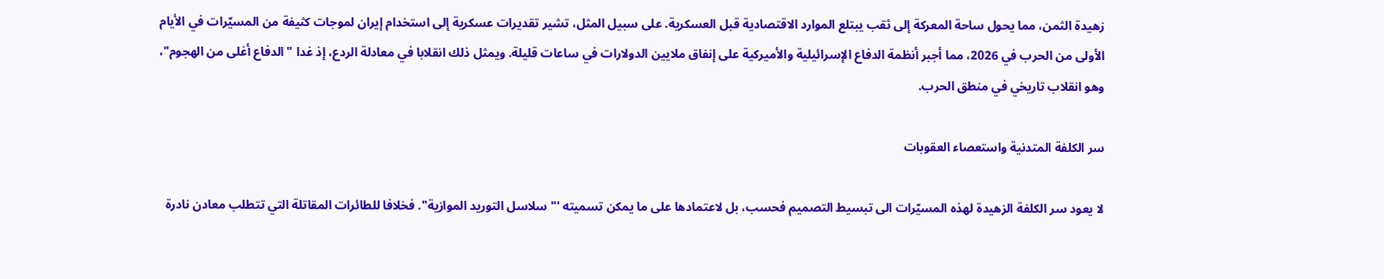زهيدة الثمن، مما يحول ساحة المعركة إلى ثقب يبتلع الموارد الاقتصادية قبل العسكرية. على سبيل المثل، تشير تقديرات عسكرية إلى استخدام إيران لموجات كثيفة من المسيّرات في الأيام الأولى من الحرب في 2026، مما أجبر أنظمة الدفاع الإسرائيلية والأميركية على إنفاق ملايين الدولارات في ساعات قليلة. ويمثل ذلك انقلابا في معادلة الردع، إذ غدا "الدفاع أغلى من الهجوم"، وهو انقلاب تاريخي في منطق الحرب.

سر الكلفة المتدنية واستعصاء العقوبات

لا يعود سر الكلفة الزهيدة لهذه المسيّرات الى تبسيط التصميم فحسب، بل لاعتمادها على ما يمكن تسميته '"سلاسل التوريد الموازية". فخلافا للطائرات المقاتلة التي تتطلب معادن نادرة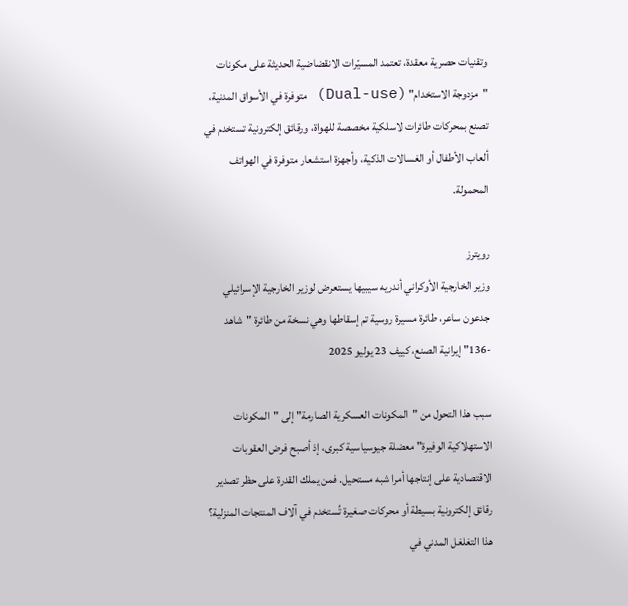وتقنيات حصرية معقدة، تعتمد المسيّرات الانقضاضية الحديثة على مكونات "مزدوجة الاستخدام" (Dual-use) متوفرة في الأسواق المدنية، تصنع بمحركات طائرات لاسلكية مخصصة للهواة، ورقائق إلكترونية تستخدم في ألعاب الأطفال أو الغسالات الذكية، وأجهزة استشعار متوفرة في الهواتف المحمولة.

رويترز
وزير الخارجية الأوكراني أندريه سيبيها يستعرض لوزير الخارجية الإسرائيلي جدعون ساعر، طائرة مسيرة روسية تم إسقاطها وهي نسخة من طائرة "شاهد -136" إيرانية الصنع، كييف 23 يوليو 2025

سبب هذا التحول من "المكونات العسكرية الصارمة" إلى "المكونات الاستهلاكية الوفيرة" معضلة جيوسياسية كبرى، إذ أصبح فرض العقوبات الاقتصادية على إنتاجها أمرا شبه مستحيل. فمن يملك القدرة على حظر تصدير رقائق إلكترونية بسيطة أو محركات صغيرة تُستخدم في آلاف المنتجات المنزلية؟ هذا التغلغل المدني في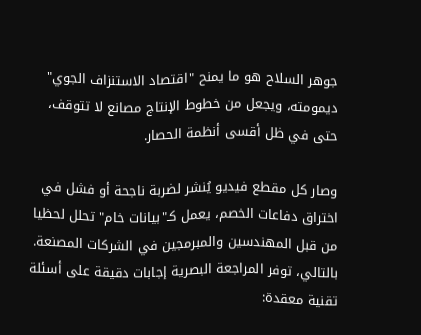جوهر السلاح هو ما يمنح "اقتصاد الاستنزاف الجوي" ديمومته، ويجعل من خطوط الإنتاج مصانع لا تتوقف، حتى في ظل أقسى أنظمة الحصار.

وصار كل مقطع فيديو يُنشر لضربة ناجحة أو فشل في اختراق دفاعات الخصم، يعمل كـ"بيانات خام" تحلل لحظيا من قبل المهندسين والمبرمجين في الشركات المصنعة. بالتالي، توفر المراجعة البصرية إجابات دقيقة على أسئلة تقنية معقدة: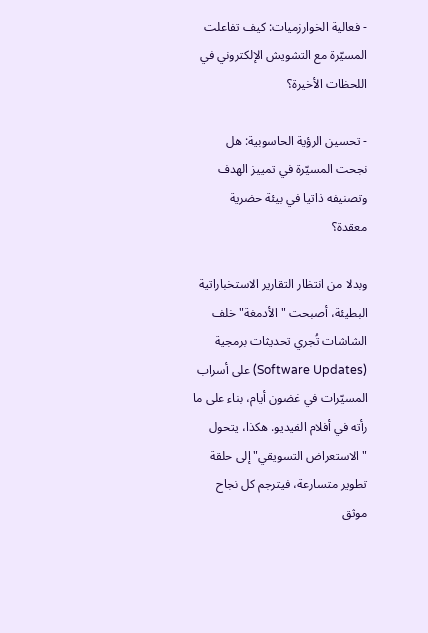- فعالية الخوارزميات: كيف تفاعلت المسيّرة مع التشويش الإلكتروني في اللحظات الأخيرة؟

- تحسين الرؤية الحاسوبية: هل نجحت المسيّرة في تمييز الهدف وتصنيفه ذاتيا في بيئة حضرية معقدة؟

وبدلا من انتظار التقارير الاستخباراتية البطيئة، أصبحت "الأدمغة" خلف الشاشات تُجري تحديثات برمجية (Software Updates) على أسراب المسيّرات في غضون أيام، بناء على ما رأته في أفلام الفيديو. هكذا، يتحول "الاستعراض التسويقي" إلى حلقة تطوير متسارعة، فيترجم كل نجاح موثق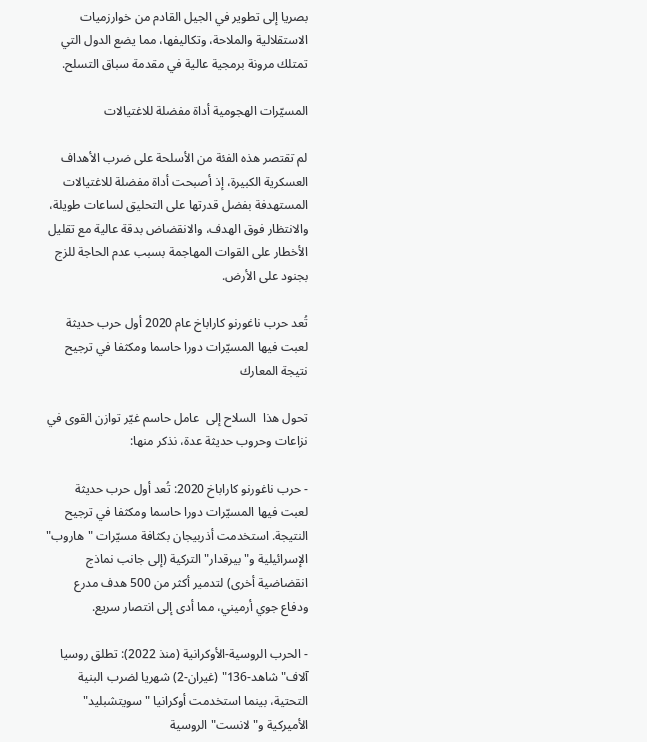بصريا إلى تطوير في الجيل القادم من خوارزميات الاستقلالية والملاحة، وتكاليفها، مما يضع الدول التي تمتلك مرونة برمجية عالية في مقدمة سباق التسلح.

المسيّرات الهجومية أداة مفضلة للاغتيالات

لم تقتصر هذه الفئة من الأسلحة على ضرب الأهداف العسكرية الكبيرة، إذ أصبحت أداة مفضلة للاغتيالات المستهدفة بفضل قدرتها على التحليق لساعات طويلة، والانتظار فوق الهدف، والانقضاض بدقة عالية مع تقليل الأخطار على القوات المهاجمة بسبب عدم الحاجة للزج بجنود على الأرض.

تُعد حرب ناغورنو كاراباخ عام 2020 أول حرب حديثة لعبت فيها المسيّرات دورا حاسما ومكثفا في ترجيح نتيجة المعارك

تحول هذا  السلاح إلى  عامل حاسم غيّر توازن القوى في نزاعات وحروب حديثة عدة، نذكر منها:

- حرب ناغورنو كاراباخ 2020: تُعد أول حرب حديثة لعبت فيها المسيّرات دورا حاسما ومكثفا في ترجيح النتيجة. استخدمت أذربيجان بكثافة مسيّرات "هاروب" الإسرائيلية و"بيرقدار" التركية (إلى جانب نماذج انقضاضية أخرى) لتدمير أكثر من 500 هدف مدرع ودفاع جوي أرميني، مما أدى إلى انتصار سريع.

- الحرب الروسية-الأوكرانية (منذ 2022): تطلق روسيا آلاف"شاهد-136" (غيران-2) شهريا لضرب البنية التحتية، بينما استخدمت أوكرانيا "سويتشبليد" الأميركية و"لانست" الروسية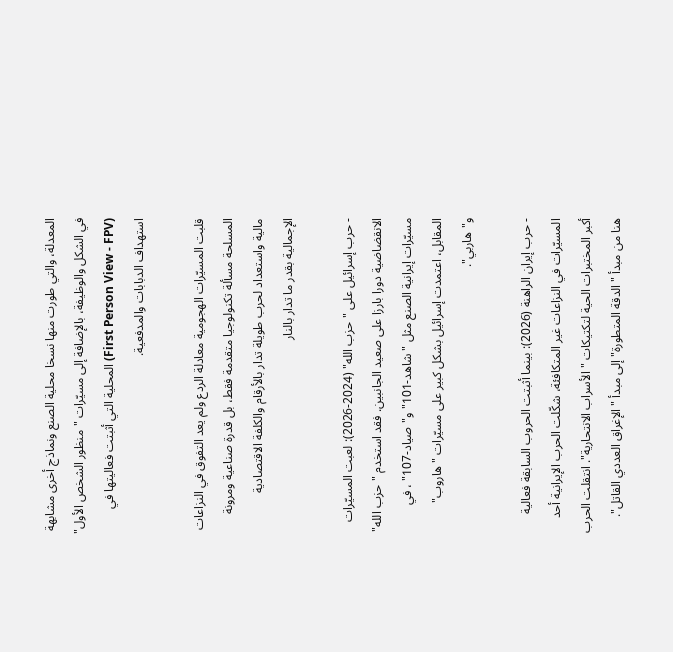المعدلة، والتي طورت منها نسخا محلية الصنع ونماذج أخرى مشابهة في الشكل والوظيفة، بالإضافة إلى مسيّرات "منظور الشخص الأول" (First Person View - FPV) المحلية التي أثبتت فعاليتها في استهداف الدبابات والمدفعية.

قلبت المسيّرات الهجومية معادلة الردع ولم يعد التفوق في النزاعات المسلحة مسألة تكنولوجيا متقدمة فقط، بل قدرة صناعية ومرونة مالية واستعداد لحرب طويلة تدار بالأرقام والكلفة الاقتصادية الإجمالية بقدر ما تدار بالنار

- حرب إسرائيل على "حزب الله" (2024-2026): لعبت المسيّرات الانقضاضية دورا بارزا على صعيد الجانبين. فقد استخدم "حزب الله" مسيّرات إيرانية الصنع مثل "شاهد-101" و"صياد-107" ، في المقابل، اعتمدت إسرائيل بشكل كبير على مسيّرات "هاروب" و"هاربي".

- حرب إيران الراهنة (2026): بينما أثبتت الحروب السابقة فعالية المسيّرات في النزاعات غير المتكافئة، شكّلت الحرب الإيرانية أحد أكبر المختبرات الحية لتكتيكات "الأسراب الانتحارية". انتقلت الحرب هنا من مبدأ "الدقة المتطورة" إلى مبدأ "الإغراق العددي القاتل".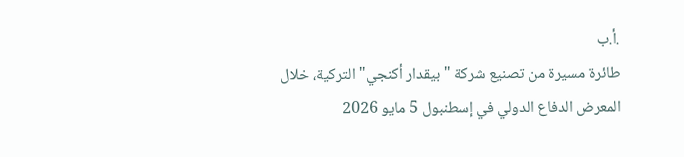.أ.ب
طائرة مسيرة من تصنيع شركة " بيقدار أكنجي" التركية، خلال المعرض الدفاع الدولي في إسطنبول 5 مايو 2026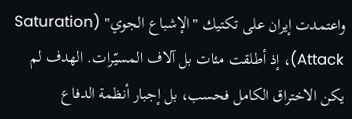واعتمدت إيران على تكتيك "الإشباع الجوي" (Saturation Attack)، إذ أطلقت مئات بل آلاف المسيّرات. الهدف لم يكن الاختراق الكامل فحسب، بل إجبار أنظمة الدفاع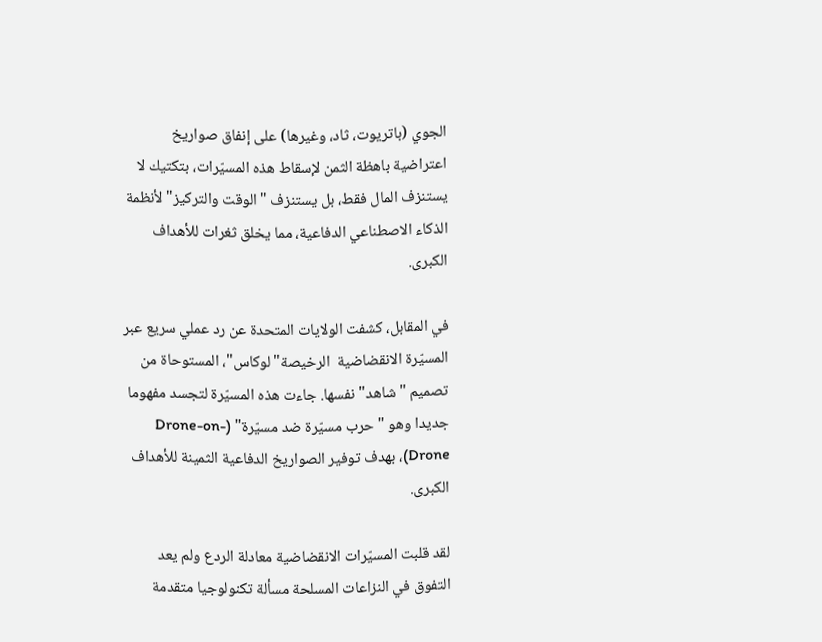الجوي (باتريوت، ثاد، وغيرها) على إنفاق صواريخ اعتراضية باهظة الثمن لإسقاط هذه المسيّرات، بتكتيك لا يستنزف المال فقط، بل يستنزف "الوقت والتركيز" لأنظمة الذكاء الاصطناعي الدفاعية، مما يخلق ثغرات للأهداف الكبرى.

في المقابل، كشفت الولايات المتحدة عن رد عملي سريع عبر المسيّرة الانقضاضية  الرخيصة"لوكاس"، المستوحاة من تصميم "شاهد" نفسها. جاءت هذه المسيّرة لتجسد مفهوما جديدا وهو "حرب مسيّرة ضد مسيّرة" (Drone-on-Drone)، بهدف توفير الصواريخ الدفاعية الثمينة للأهداف الكبرى.

لقد قلبت المسيّرات الانقضاضية معادلة الردع ولم يعد التفوق في النزاعات المسلحة مسألة تكنولوجيا متقدمة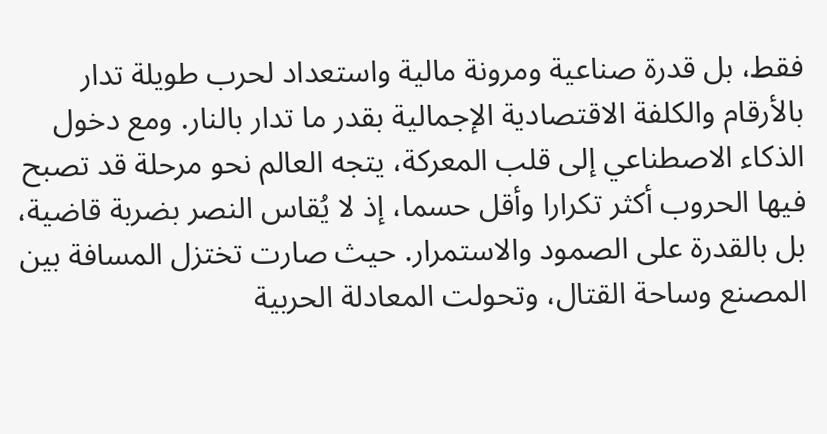فقط، بل قدرة صناعية ومرونة مالية واستعداد لحرب طويلة تدار بالأرقام والكلفة الاقتصادية الإجمالية بقدر ما تدار بالنار. ومع دخول الذكاء الاصطناعي إلى قلب المعركة، يتجه العالم نحو مرحلة قد تصبح فيها الحروب أكثر تكرارا وأقل حسما، إذ لا يُقاس النصر بضربة قاضية، بل بالقدرة على الصمود والاستمرار. حيث صارت تختزل المسافة بين المصنع وساحة القتال، وتحولت المعادلة الحربية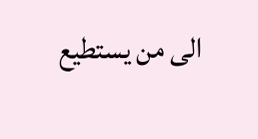الى من يستطيع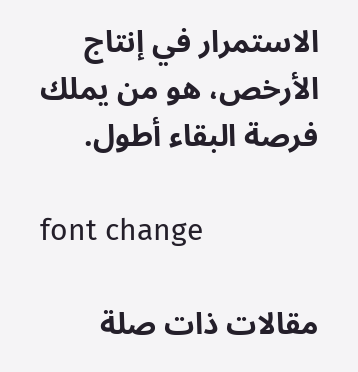الاستمرار في إنتاج الأرخص، هو من يملك فرصة البقاء أطول.

font change

مقالات ذات صلة